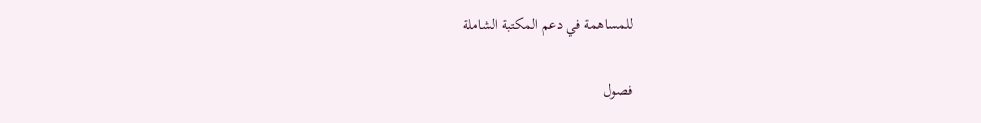للمساهمة في دعم المكتبة الشاملة

فصول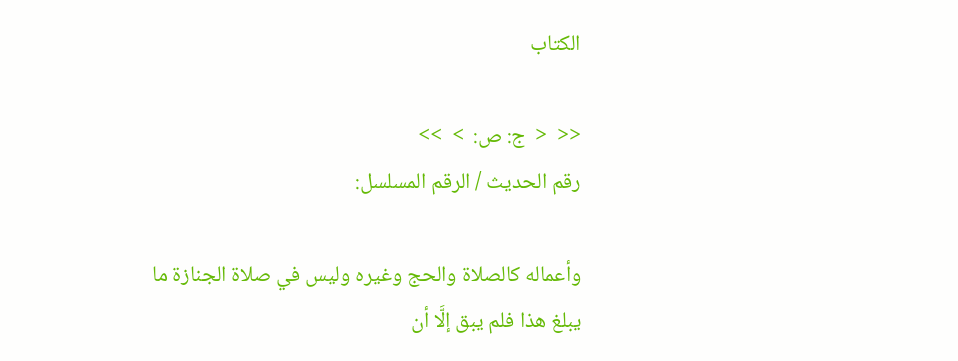الكتاب

<<  <  ج: ص:  >  >>
رقم الحديث / الرقم المسلسل:

وأعماله كالصلاة والحج وغيره وليس في صلاة الجنازة ما يبلغ هذا فلم يبق إلَّا أن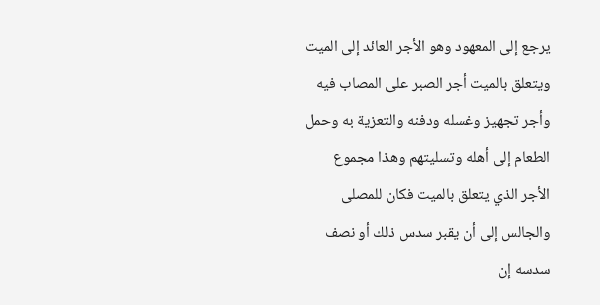يرجع إلى المعهود وهو الأجر العائد إلى الميت ويتعلق بالميت أجر الصبر على المصاب فيه وأجر تجهيز وغسله ودفنه والتعزية به وحمل الطعام إلى أهله وتسليتهم وهذا مجموع الأجر الذي يتعلق بالميت فكان للمصلى والجالس إلى أن يقبر سدس ذلك أو نصف سدسه إن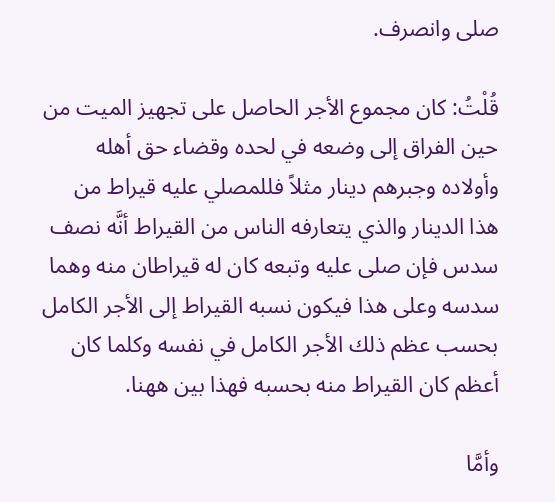صلى وانصرف.

قُلْتُ: كان مجموع الأجر الحاصل على تجهيز الميت من حين الفراق إلى وضعه في لحده وقضاء حق أهله وأولاده وجبرهم دينار مثلاً فللمصلي عليه قيراط من هذا الدينار والذي يتعارفه الناس من القيراط أنَّه نصف سدس فإن صلى عليه وتبعه كان له قيراطان منه وهما سدسه وعلى هذا فيكون نسبه القيراط إلى الأجر الكامل بحسب عظم ذلك الأجر الكامل في نفسه وكلما كان أعظم كان القيراط منه بحسبه فهذا بين ههنا.

وأمَّا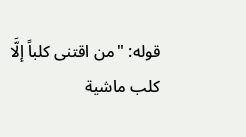قوله: "من اقتنى كلباً إلَّا كلب ماشية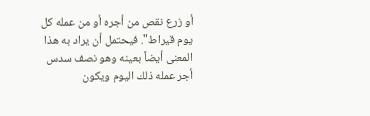أو زرع نقص من أجره أو من عمله كل يوم قيراط". فيحتمل أن يراد به هذا المعنى أيضاً بعينه وهو نصف سدس أجر عمله ذلك اليوم ويكون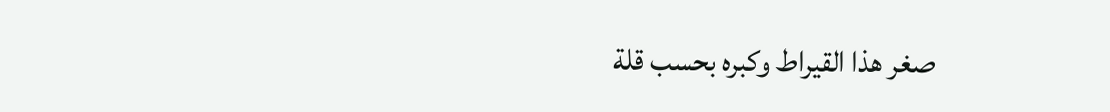صغر هذا القيراط وكبره بحسب قلة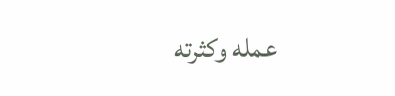عمله وكثرته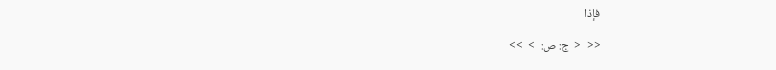فإذا

<<  <  ج: ص:  >  >>